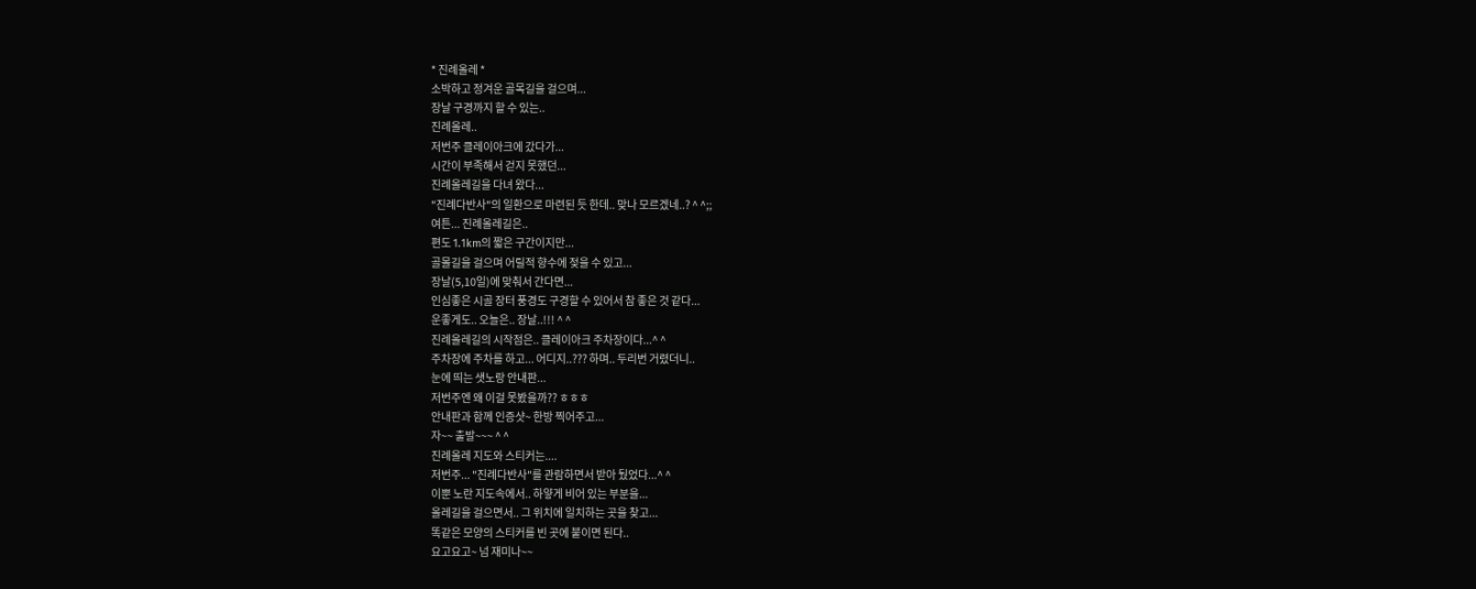* 진례올레 *
소박하고 정겨운 골목길을 걸으며...
장날 구경까지 할 수 있는..
진례올레..
저번주 클레이아크에 갔다가...
시간이 부족해서 걷지 못했던...
진례올레길을 다녀 왔다...
"진례다반사"의 일환으로 마련된 듯 한데.. 맞나 모르겠네..? ^ ^;;
여튼... 진례올레길은..
편도 1.1km의 짧은 구간이지만...
골몰길을 걸으며 어릴적 향수에 젖을 수 있고...
장날(5,10일)에 맞춰서 간다면...
인심좋은 시골 장터 풍경도 구경할 수 있어서 참 좋은 것 같다...
운좋게도.. 오늘은.. 장날..!!! ^ ^
진례올레길의 시작점은.. 클레이아크 주차장이다...^ ^
주차장에 주차를 하고... 어디지..??? 하며.. 두리번 거렸더니..
눈에 띄는 샛노랑 안내판...
저번주엔 왜 이걸 못봤을까?? ㅎㅎㅎ
안내판과 함께 인증샷~ 한방 찍어주고...
자~~ 출발~~~ ^ ^
진례올레 지도와 스티커는....
저번주... "진례다반사"를 관람하면서 받아 뒀었다...^ ^
이뿐 노란 지도속에서.. 하얗게 비어 있는 부분을...
올레길을 걸으면서.. 그 위치에 일치하는 곳을 찾고...
똑같은 모양의 스티커를 빈 곳에 붙이면 된다..
요고요고~ 넘 재미나~~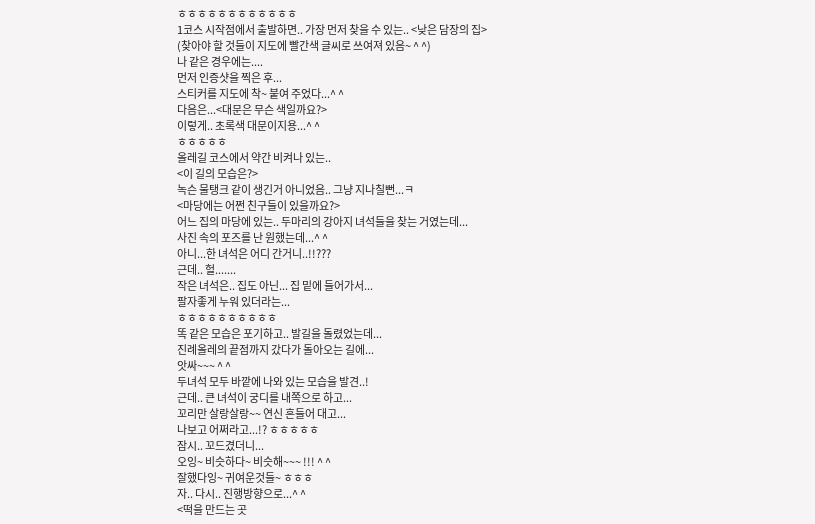ㅎㅎㅎㅎㅎㅎㅎㅎㅎㅎㅎㅎ
1코스 시작점에서 출발하면.. 가장 먼저 찾을 수 있는.. <낮은 담장의 집>
(찾아야 할 것들이 지도에 빨간색 글씨로 쓰여져 있음~ ^ ^)
나 같은 경우에는....
먼저 인증샷을 찍은 후...
스티커를 지도에 착~ 붙여 주었다...^ ^
다음은...<대문은 무슨 색일까요?>
이렇게.. 초록색 대문이지용...^ ^
ㅎㅎㅎㅎㅎ
올레길 코스에서 약간 비켜나 있는..
<이 길의 모습은?>
녹슨 물탱크 같이 생긴거 아니었음.. 그냥 지나칠뻔...ㅋ
<마당에는 어쩐 친구들이 있을까요?>
어느 집의 마당에 있는.. 두마리의 강아지 녀석들을 찾는 거였는데...
사진 속의 포즈를 난 원했는데...^ ^
아니...한 녀석은 어디 간거니..!!???
근데.. 헐.......
작은 녀석은.. 집도 아닌... 집 밑에 들어가서...
팔자좋게 누워 있더라는...
ㅎㅎㅎㅎㅎㅎㅎㅎㅎㅎ
똑 같은 모습은 포기하고.. 발길을 돌렸었는데...
진례올레의 끝점까지 갔다가 돌아오는 길에...
앗싸~~~ ^ ^
두녀석 모두 바깥에 나와 있는 모습을 발견..!
근데.. 큰 녀석이 궁디를 내쪽으로 하고...
꼬리만 살랑살랑~~ 연신 흔들어 대고...
나보고 어쩌라고...!? ㅎㅎㅎㅎㅎ
잠시.. 꼬드겼더니...
오잉~ 비슷하다~ 비슷해~~~ !!! ^ ^
잘했다잉~ 귀여운것들~ ㅎㅎㅎ
자.. 다시.. 진행방향으로...^ ^
<떡을 만드는 곳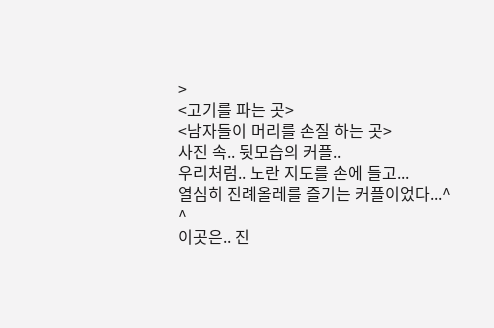>
<고기를 파는 곳>
<남자들이 머리를 손질 하는 곳>
사진 속.. 뒷모습의 커플..
우리처럼.. 노란 지도를 손에 들고...
열심히 진례올레를 즐기는 커플이었다...^ ^
이곳은.. 진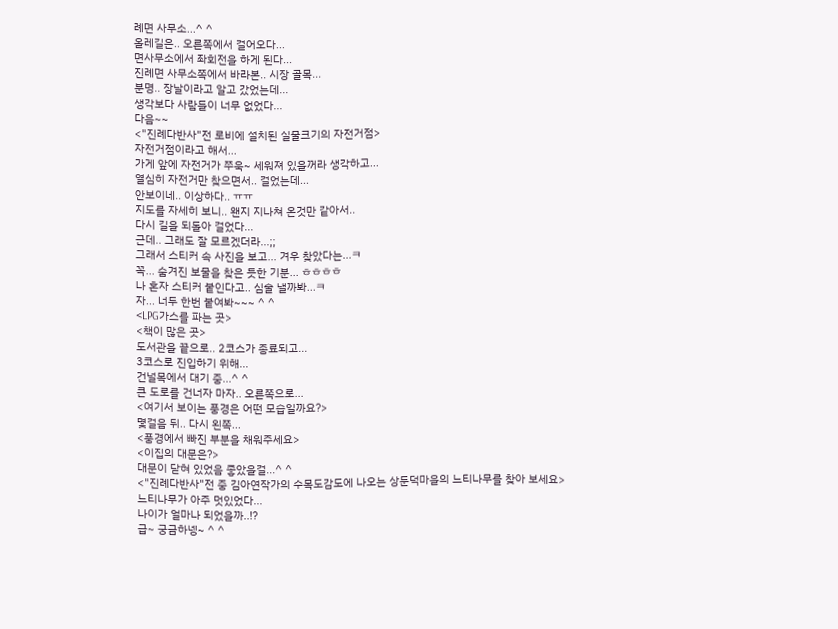례면 사무소...^ ^
올레길은.. 오른쪽에서 걸어오다...
면사무소에서 좌회전을 하게 된다...
진례면 사무소쪽에서 바라본.. 시장 골목...
분명.. 장날이라고 알고 갔었는데...
생각보다 사람들이 너무 없었다...
다음~~
<"진례다반사"전 로비에 설치된 실물크기의 자전거점>
자전거점이라고 해서...
가게 앞에 자전거가 쭈욱~ 세워져 있을꺼라 생각하고...
열심히 자전거만 찾으면서.. 걸었는데...
안보이네.. 이상하다.. ㅠㅠ
지도를 자세히 보니.. 왠지 지나쳐 온것만 같아서..
다시 길을 되돌아 걸었다...
근데.. 그래도 잘 모르겠더라...;;
그래서 스티커 속 사진을 보고... 겨우 찾았다는...ㅋ
꼭... 숨겨진 보물을 찾은 듯한 기분... ㅎㅎㅎㅎ
나 혼자 스티커 붙인다고.. 심술 낼까봐...ㅋ
자... 너두 한번 붙여봐~~~ ^ ^
<LPG가스를 파는 곳>
<책이 많은 곳>
도서관을 끝으로.. 2코스가 종료되고...
3코스로 진입하기 위해...
건널목에서 대기 중...^ ^
큰 도로를 건너자 마자.. 오른쪽으로...
<여기서 보이는 풍경은 어떤 모습일까요?>
몇걸음 뒤.. 다시 왼쪽...
<풍경에서 빠진 부분을 채워주세요>
<이집의 대문은?>
대문이 닫혀 있었음 좋았을걸...^ ^
<"진례다반사"전 중 김아연작가의 수목도감도에 나오는 상둔덕마을의 느티나무를 찾아 보세요>
느티나무가 아주 멋있었다...
나이가 얼마나 되었을까..!?
급~ 궁금하넹~ ^ ^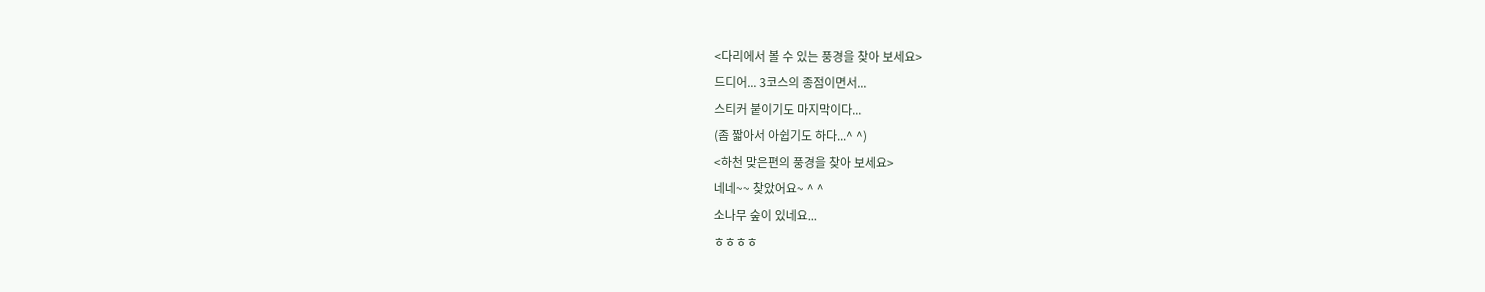<다리에서 볼 수 있는 풍경을 찾아 보세요>
드디어... 3코스의 종점이면서...
스티커 붙이기도 마지막이다...
(좀 짧아서 아쉽기도 하다...^ ^)
<하천 맞은편의 풍경을 찾아 보세요>
네네~~ 찾았어요~ ^ ^
소나무 숲이 있네요...
ㅎㅎㅎㅎ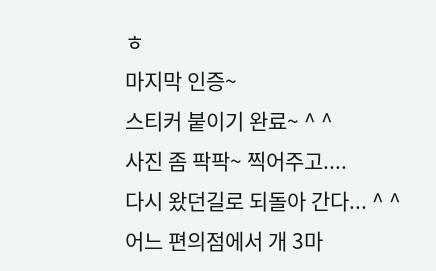ㅎ
마지막 인증~
스티커 붙이기 완료~ ^ ^
사진 좀 팍팍~ 찍어주고....
다시 왔던길로 되돌아 간다... ^ ^
어느 편의점에서 개 3마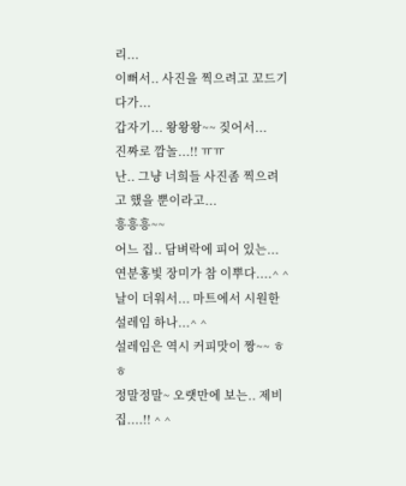리...
이뻐서.. 사진을 찍으려고 꼬드기다가...
갑자기... 왕왕왕~~ 짖어서...
진짜로 깜놀...!! ㅠㅠ
난.. 그냥 너희들 사진좀 찍으려고 했을 뿐이라고...
흥흥흥~~
어느 집.. 담벼락에 피어 있는...
연분홍빛 장미가 참 이뿌다....^ ^
날이 더워서... 마트에서 시원한 설레임 하나...^ ^
설레임은 역시 커피맛이 짱~~ ㅎㅎ
정말정말~ 오랫만에 보는.. 제비집....!! ^ ^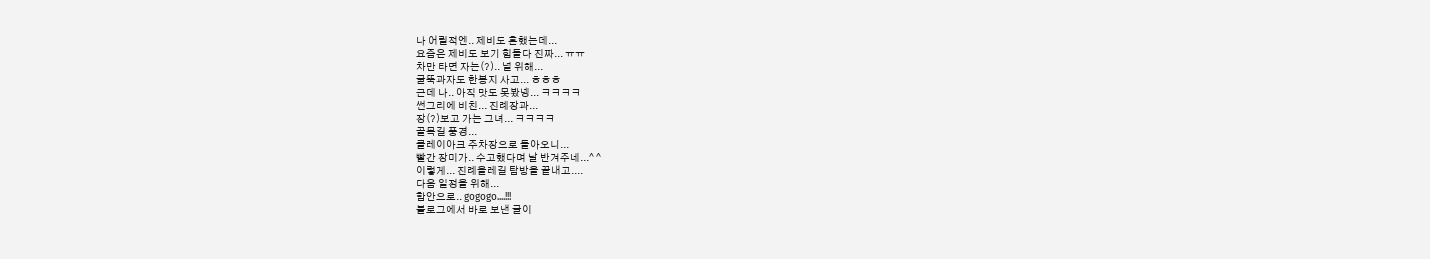나 어릴적엔.. 제비도 흔했는데...
요즘은 제비도 보기 힘들다 진짜... ㅠㅠ
차만 타면 자는(?).. 널 위해...
굴뚝과자도 한봉지 사고... ㅎㅎㅎ
근데 나.. 아직 맛도 못봤넹... ㅋㅋㅋㅋ
썬그리에 비친... 진례장과...
장(?)보고 가는 그녀... ㅋㅋㅋㅋ
골목길 풍경...
클레이아크 주차장으로 돌아오니...
빨간 장미가.. 수고했다며 날 반겨주네...^ ^
이렇게... 진례올레길 탐방을 끝내고....
다음 일정을 위해...
함안으로.. gogogo....!!!
블로그에서 바로 보낸 글이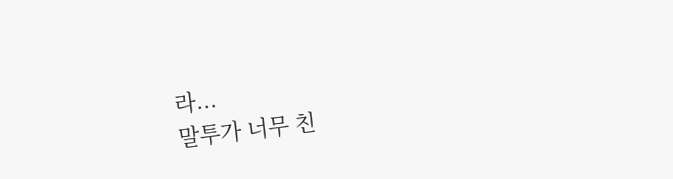라...
말투가 너무 친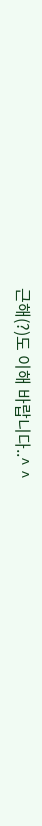근해(?)도 이해 바랍니다..^ ^